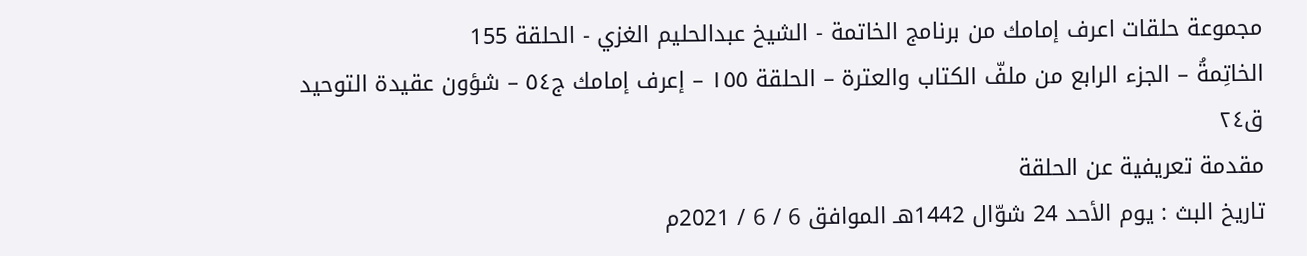مجموعة حلقات اعرف إمامك من برنامج الخاتمة - الشيخ عبدالحليم الغزي - الحلقة 155
الخاتِمةُ – الجزء الرابع من ملفّ الكتاب والعترة – الحلقة ١٥٥ – إعرف إمامك ج٥٤ – شؤون عقيدة التوحيد ق٢٤
مقدمة تعريفية عن الحلقة
تاريخ البث : يوم الأحد 24 شوّال 1442هـ الموافق 6 / 6 / 2021م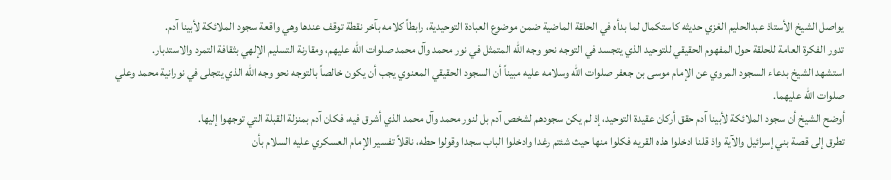يواصل الشيخ الأستاذ عبدالحليم الغزي حديثه كاستكمال لما بدأه في الحلقة الماضية ضمن موضوع العبادة التوحيدية، رابطاً كلامه بآخر نقطة توقف عندها وهي واقعة سجود الملائكة لأبينا آدم.
تدور الفكرة العامة للحلقة حول المفهوم الحقيقي للتوحيد الذي يتجسد في التوجه نحو وجه الله المتمثل في نور محمد وآل محمد صلوات الله عليهم، ومقارنة التسليم الإلهي بثقافة التمرد والاستدبار.
استشهد الشيخ بدعاء السجود المروي عن الإمام موسى بن جعفر صلوات الله وسلامه عليه مبيناً أن السجود الحقيقي المعنوي يجب أن يكون خالصاً بالتوجه نحو وجه الله الذي يتجلى في نورانية محمد وعلي صلوات الله عليهما.
أوضح الشيخ أن سجود الملائكة لأبينا آدم حقق أركان عقيدة التوحيد، إذ لم يكن سجودهم لشخص آدم بل لنور محمد وآل محمد الذي أشرق فيه، فكان آدم بمنزلة القبلة التي توجهوا إليها.
تطرق إلى قصة بني إسرائيل والآية واذ قلنا ادخلوا هذه القريه فكلوا منها حيث شئتم رغدا وادخلوا الباب سجدا وقولوا حطه، ناقلاً تفسير الإمام العسكري عليه السلام بأن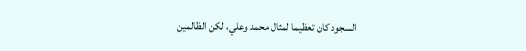السجود كان تعظيما لمثال محمد وعلي، لكن الظالمين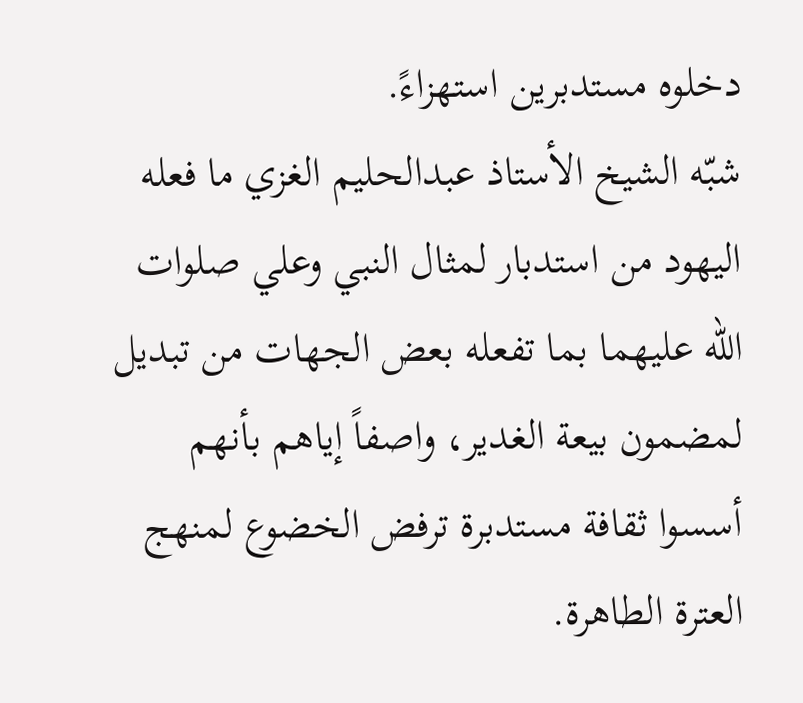دخلوه مستدبرين استهزاءً.
شبّه الشيخ الأستاذ عبدالحليم الغزي ما فعله اليهود من استدبار لمثال النبي وعلي صلوات الله عليهما بما تفعله بعض الجهات من تبديل لمضمون بيعة الغدير، واصفاً إياهم بأنهم أسسوا ثقافة مستدبرة ترفض الخضوع لمنهج العترة الطاهرة.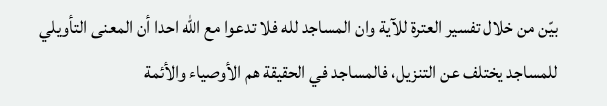بيّن من خلال تفسير العترة للآية وان المساجد لله فلا تدعوا مع الله احدا أن المعنى التأويلي للمساجد يختلف عن التنزيل، فالمساجد في الحقيقة هم الأوصياء والأئمة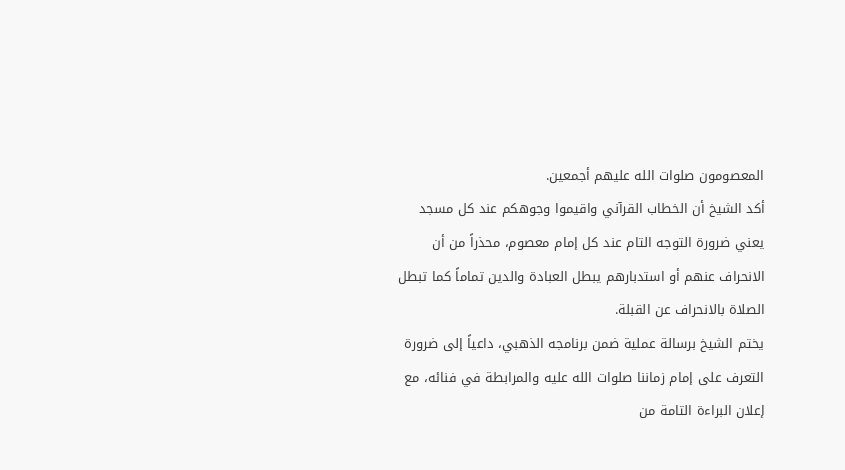المعصومون صلوات الله عليهم أجمعين.
أكد الشيخ أن الخطاب القرآني واقيموا وجوهكم عند كل مسجد يعني ضرورة التوجه التام عند كل إمام معصوم، محذراً من أن الانحراف عنهم أو استدبارهم يبطل العبادة والدين تماماً كما تبطل الصلاة بالانحراف عن القبلة.
يختم الشيخ برسالة عملية ضمن برنامجه الذهبي، داعياً إلى ضرورة التعرف على إمام زماننا صلوات الله عليه والمرابطة في فنائه، مع إعلان البراءة التامة من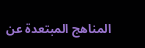المناهج المبتعدة عن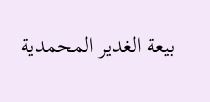بيعة الغدير المحمدية